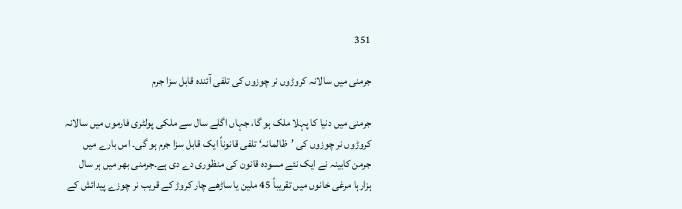351

جرمنی میں سالانہ کروڑوں نر چوزوں کی تلفی آئندہ قابل سزا جرم

جرمنی میں دنیا کا پہلا ملک ہو گا، جہاں اگلے سال سے ملکی پولٹری فارموں میں سالانہ کروڑوں نر چوزوں کی ’ظالمانہ‘ تلفی قانوناً ایک قابل سزا جرم ہو گی۔ اس بارے میں جرمن کابینہ نے ایک نئے مسودہ قانون کی منظوری دے دی ہے۔جرمنی بھر میں ہر سال ہزارہا مرغی خانوں میں تقریباً 45 ملین یا ساڑھے چار کروڑ کے قریب نر چوزے پیدائش کے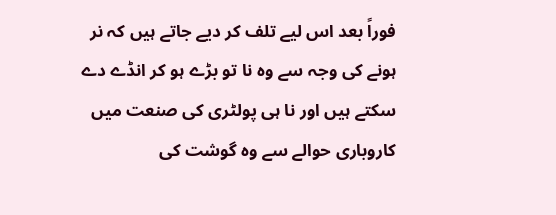فوراً بعد اس لیے تلف کر دیے جاتے ہیں کہ نر ہونے کی وجہ سے وہ نا تو بڑے ہو کر انڈے دے سکتے ہیں اور نا ہی پولٹری کی صنعت میں کاروباری حوالے سے وہ گوشت کی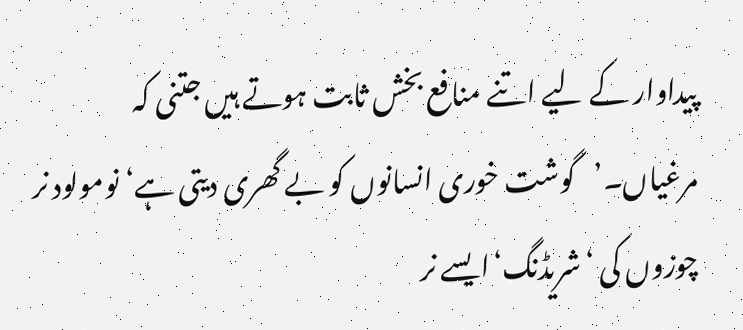پیداوار کے لیے اتنے منافع بخش ثابت ہوتے ہیں جتنی کہ مرغیاں۔’گوشت خوری انسانوں کو بے گھری دیتی ہے‘نومولود نر چوزوں کی ‘شریڈنگ‘ایسے نر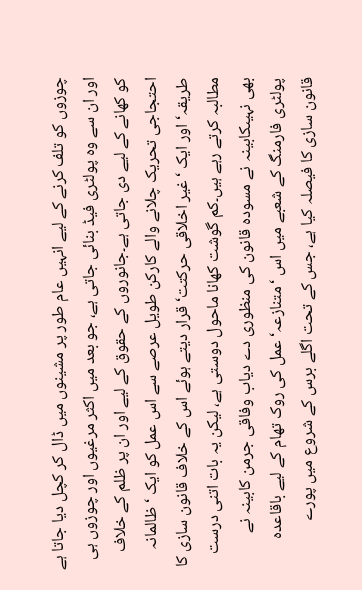چوزوں کو تلف کرنے کے لیے انہیں عام طور پر مشینوں میں ڈال کر کچل دیا جاتا ہے اور ان سے وہ پولٹری فیڈ بنائی جاتی ہے، جو بعد میں اکثر مرغیوں اور چوزوں ہی کو کھانے کے لیے دی جاتی ہے۔جانوروں کے حقوق کے لیے اور ان پر ظلم کے خلاف احتجاجی تحریک چلانے والے کارکن طویل عرصے سے اس عمل کو ایک ‘ظالمانہ طریقہ‘ اور ایک ‘غیر اخلاقی حرکتت‘ قرار دیتے ہوئے اس کے خلاف قانون سازی کا مطالبہ کرتے رہے ہیں۔کم گوشت کھانا ماحول دوستی ہے، لیکن یہ بات اتنی درست بھی نہیںکابینہ نے مسودہ قانون کی منظوری دے دیاب وفاقی جرمن کابینہ نے پولٹری فارمنگ کے شعبے میں اس ‘متنازعہ‘ عمل کی روک تھام کے لیے باقاعدہ قانون سازی کا فیصلہ کیا ہے، جس کے تحت اگلے برس کے شروع میں پورے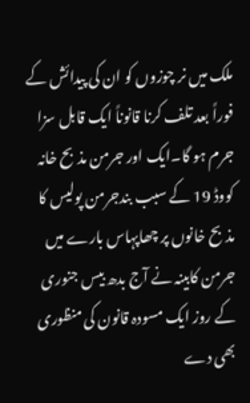ملک میں نر چوزوں کو ان کی پیدائش کے فوراً بعد تلف کرنا قانوناً ایک قابل سزا جرم ہو گا۔ایک اور جرمن مذبح خانہ کووڈ 19 کے سبب بندجرمن پولیس کا مذبح خانوں پر چھاپہاس بارے میں جرمن کابینہ نے آج بدھ بیس جنوری کے روز ایک مسودہ قانون کی منظوری بھی دے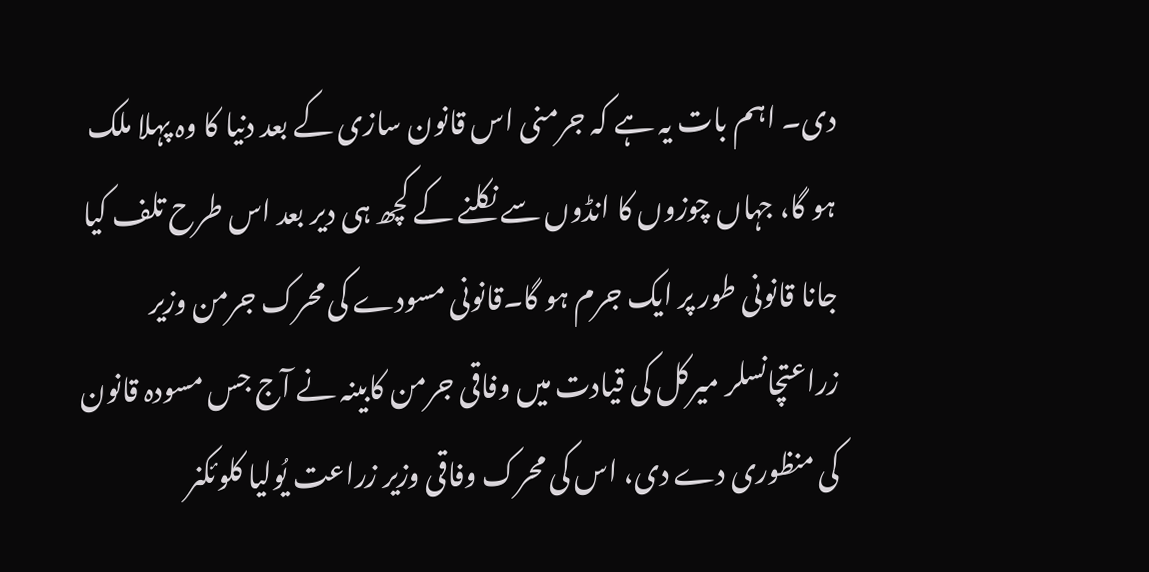دی۔ اہم بات یہ ہے کہ جرمنی اس قانون سازی کے بعد دنیا کا وہ پہلا ملک ہو گا، جہاں چوزوں کا انڈوں سے نکلنے کے کچھ ہی دیر بعد اس طرح تلف کیا جانا قانونی طور پر ایک جرم ہو گا۔قانونی مسودے کی محرک جرمن وزیر زراعتچانسلر میرکل کی قیادت میں وفاقی جرمن کابینہ نے آج جس مسودہ قانون کی منظوری دے دی، اس کی محرک وفاقی وزیر زراعت یُولیا کلوئکنر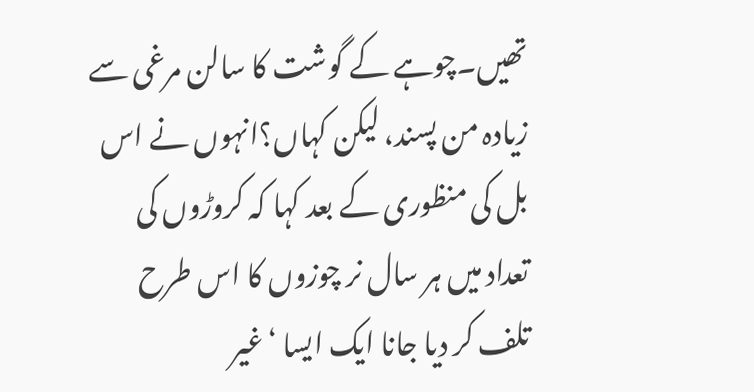تھیں۔چوہے کے گوشت کا سالن مرغی سے زیادہ من پسند، لیکن کہاں؟انہوں نے اس بل کی منظوری کے بعد کہا کہ کروڑوں کی تعداد میں ہر سال نر چوزوں کا اس طرح تلف کر دیا جانا ایک ایسا ‘غیر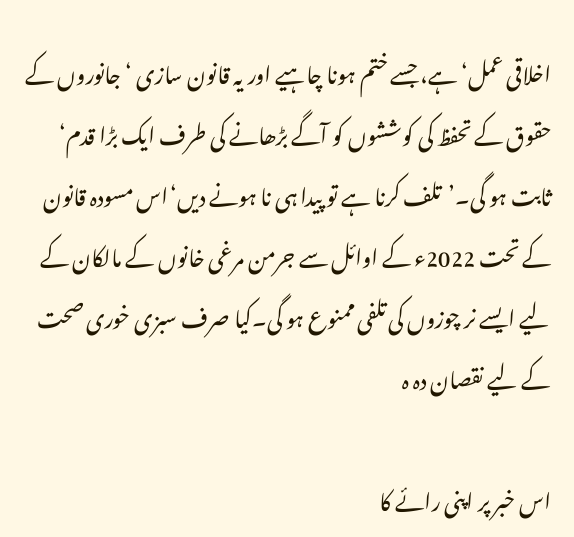اخلاقی عمل‘ ہے، جسے ختم ہونا چاہیے اور یہ قانون سازی ‘جانوروں کے حقوق کے تحفظ کی کوششوں کو آگے بڑھانے کی طرف ایک بڑا قدم‘ ثابت ہو گی۔’تلف کرنا ہے تو پیدا ہی نا ہونے دیں‘اس مسودہ قانون کے تحت 2022ء کے اوائل سے جرمن مرغی خانوں کے مالکان کے لیے ایسے نر چوزوں کی تلفی ممنوع ہو گی۔کیا صرف سبزی خوری صحت کے لیے نقصان دہ ہ

اس خبر پر اپنی رائے کا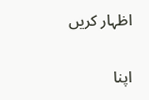اظہار کریں

اپنا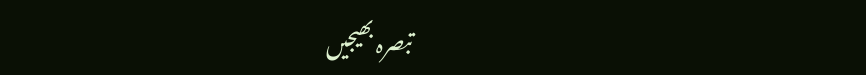تبصرہ بھیجیں